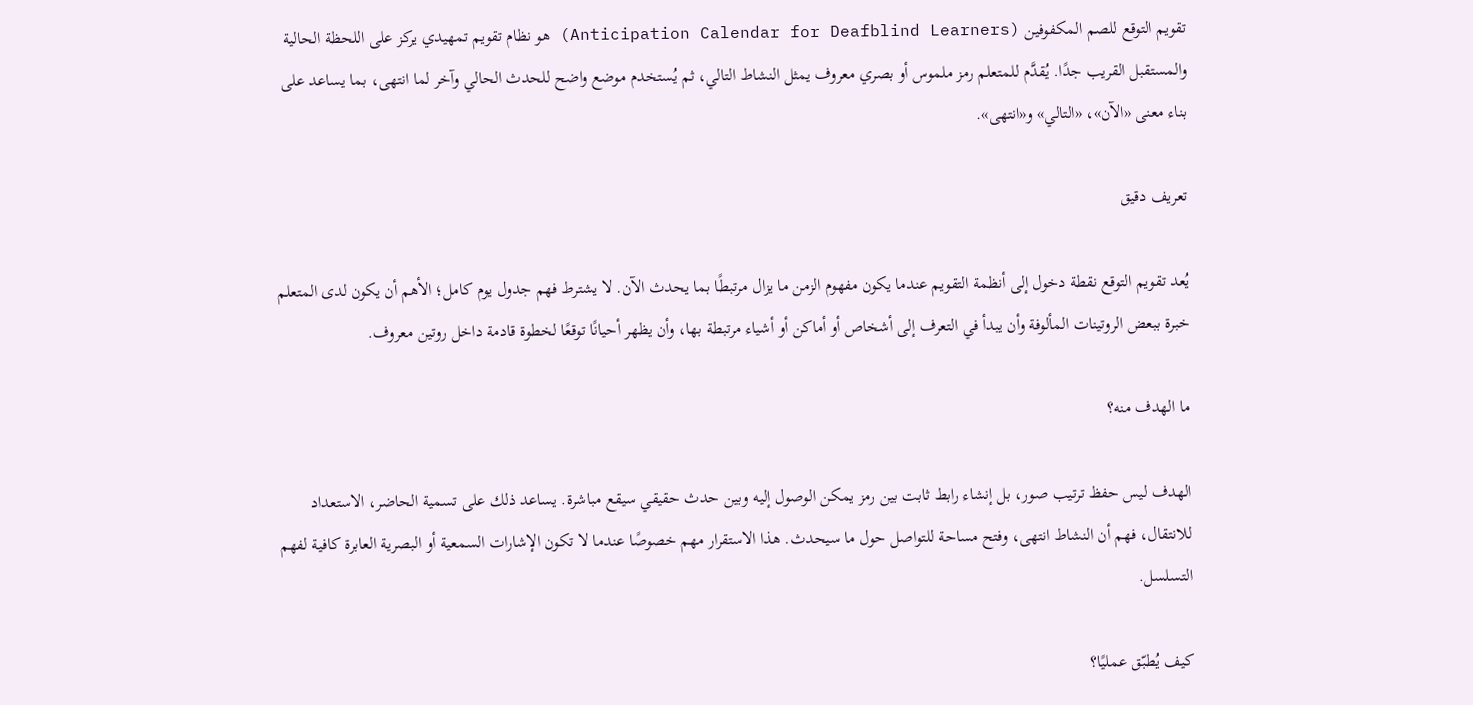تقويم التوقع للصم المكفوفين (Anticipation Calendar for Deafblind Learners) هو نظام تقويم تمهيدي يركز على اللحظة الحالية والمستقبل القريب جدًا. يُقدَّم للمتعلم رمز ملموس أو بصري معروف يمثل النشاط التالي، ثم يُستخدم موضع واضح للحدث الحالي وآخر لما انتهى، بما يساعد على بناء معنى «الآن»، «التالي» و«انتهى».

تعريف دقيق

يُعد تقويم التوقع نقطة دخول إلى أنظمة التقويم عندما يكون مفهوم الزمن ما يزال مرتبطًا بما يحدث الآن. لا يشترط فهم جدول يوم كامل؛ الأهم أن يكون لدى المتعلم خبرة ببعض الروتينات المألوفة وأن يبدأ في التعرف إلى أشخاص أو أماكن أو أشياء مرتبطة بها، وأن يظهر أحيانًا توقعًا لخطوة قادمة داخل روتين معروف.

ما الهدف منه؟

الهدف ليس حفظ ترتيب صور، بل إنشاء رابط ثابت بين رمز يمكن الوصول إليه وبين حدث حقيقي سيقع مباشرة. يساعد ذلك على تسمية الحاضر، الاستعداد للانتقال، فهم أن النشاط انتهى، وفتح مساحة للتواصل حول ما سيحدث. هذا الاستقرار مهم خصوصًا عندما لا تكون الإشارات السمعية أو البصرية العابرة كافية لفهم التسلسل.

كيف يُطبّق عمليًا؟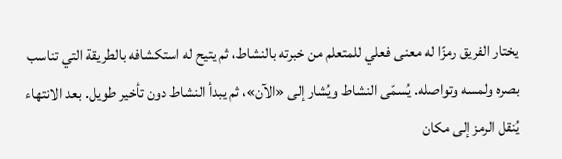يختار الفريق رمزًا له معنى فعلي للمتعلم من خبرته بالنشاط، ثم يتيح له استكشافه بالطريقة التي تناسب بصره ولمسه وتواصله. يُسمّى النشاط ويُشار إلى «الآن»، ثم يبدأ النشاط دون تأخير طويل. بعد الانتهاء يُنقل الرمز إلى مكان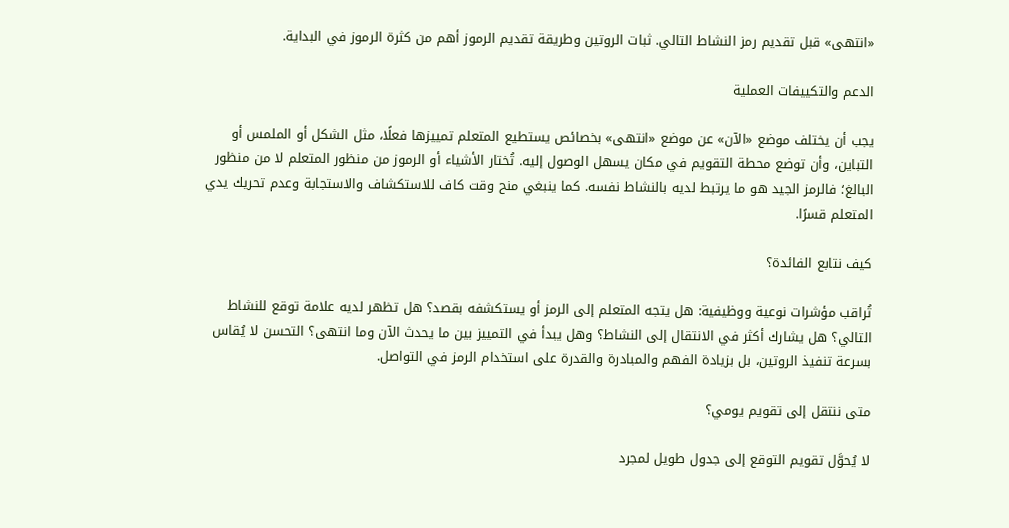«انتهى» قبل تقديم رمز النشاط التالي. ثبات الروتين وطريقة تقديم الرموز أهم من كثرة الرموز في البداية.

الدعم والتكييفات العملية

يجب أن يختلف موضع «الآن» عن موضع «انتهى» بخصائص يستطيع المتعلم تمييزها فعلًا، مثل الشكل أو الملمس أو التباين، وأن توضع محطة التقويم في مكان يسهل الوصول إليه. تُختار الأشياء أو الرموز من منظور المتعلم لا من منظور البالغ؛ فالرمز الجيد هو ما يرتبط لديه بالنشاط نفسه. كما ينبغي منح وقت كاف للاستكشاف والاستجابة وعدم تحريك يدي المتعلم قسرًا.

كيف نتابع الفائدة؟

تُراقب مؤشرات نوعية ووظيفية: هل يتجه المتعلم إلى الرمز أو يستكشفه بقصد؟ هل تظهر لديه علامة توقع للنشاط التالي؟ هل يشارك أكثر في الانتقال إلى النشاط؟ وهل يبدأ في التمييز بين ما يحدث الآن وما انتهى؟ التحسن لا يُقاس بسرعة تنفيذ الروتين، بل بزيادة الفهم والمبادرة والقدرة على استخدام الرمز في التواصل.

متى ننتقل إلى تقويم يومي؟

لا يُحوَّل تقويم التوقع إلى جدول طويل لمجرد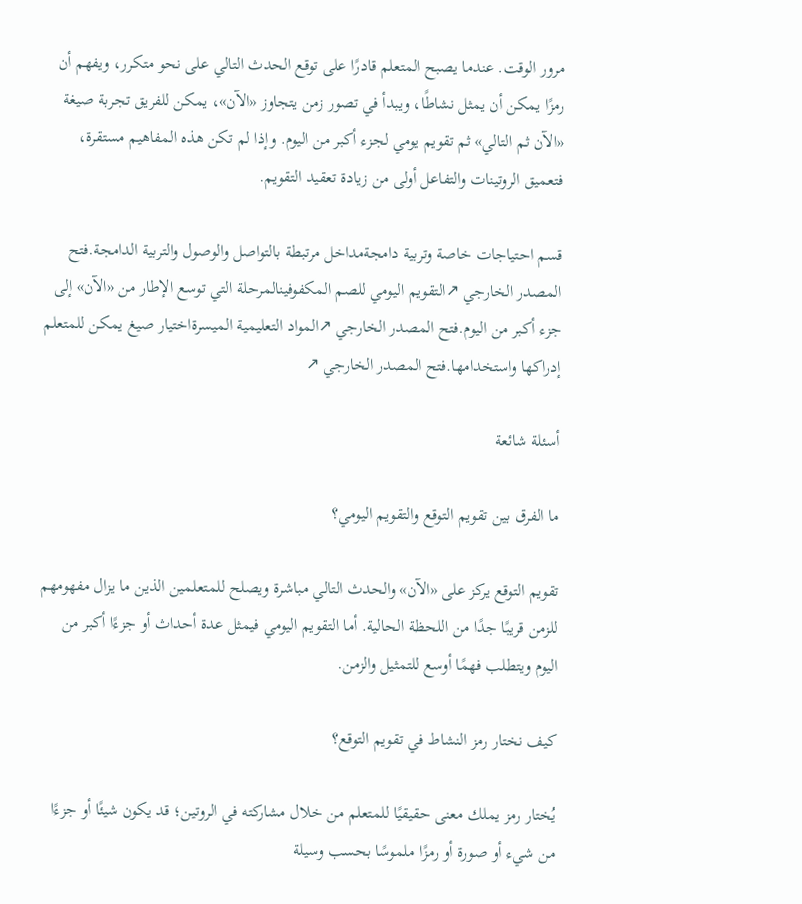مرور الوقت. عندما يصبح المتعلم قادرًا على توقع الحدث التالي على نحو متكرر، ويفهم أن رمزًا يمكن أن يمثل نشاطًا، ويبدأ في تصور زمن يتجاوز «الآن»، يمكن للفريق تجربة صيغة «الآن ثم التالي» ثم تقويم يومي لجزء أكبر من اليوم. وإذا لم تكن هذه المفاهيم مستقرة، فتعميق الروتينات والتفاعل أولى من زيادة تعقيد التقويم.

قسم احتياجات خاصة وتربية دامجةمداخل مرتبطة بالتواصل والوصول والتربية الدامجة.فتح المصدر الخارجي ↗التقويم اليومي للصم المكفوفينالمرحلة التي توسع الإطار من «الآن» إلى جزء أكبر من اليوم.فتح المصدر الخارجي ↗المواد التعليمية الميسرةاختيار صيغ يمكن للمتعلم إدراكها واستخدامها.فتح المصدر الخارجي ↗

أسئلة شائعة

ما الفرق بين تقويم التوقع والتقويم اليومي؟

تقويم التوقع يركز على «الآن» والحدث التالي مباشرة ويصلح للمتعلمين الذين ما يزال مفهومهم للزمن قريبًا جدًا من اللحظة الحالية. أما التقويم اليومي فيمثل عدة أحداث أو جزءًا أكبر من اليوم ويتطلب فهمًا أوسع للتمثيل والزمن.

كيف نختار رمز النشاط في تقويم التوقع؟

يُختار رمز يملك معنى حقيقيًا للمتعلم من خلال مشاركته في الروتين؛ قد يكون شيئًا أو جزءًا من شيء أو صورة أو رمزًا ملموسًا بحسب وسيلة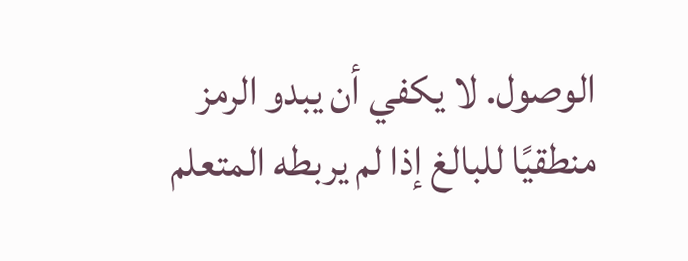الوصول. لا يكفي أن يبدو الرمز منطقيًا للبالغ إذا لم يربطه المتعلم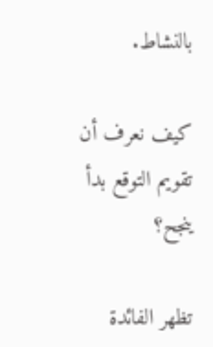بالنشاط.

كيف نعرف أن تقويم التوقع بدأ ينجح؟

تظهر الفائدة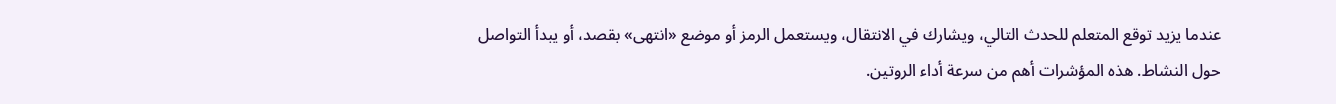عندما يزيد توقع المتعلم للحدث التالي، ويشارك في الانتقال، ويستعمل الرمز أو موضع «انتهى» بقصد، أو يبدأ التواصل حول النشاط. هذه المؤشرات أهم من سرعة أداء الروتين.